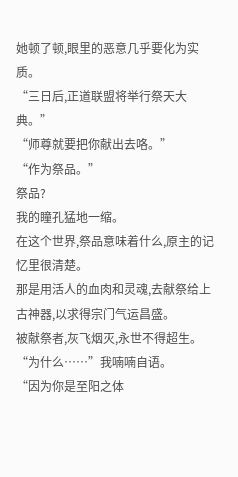她顿了顿,眼里的恶意几乎要化为实质。
“三日后,正道联盟将举行祭天大典。”
“师尊就要把你献出去咯。”
“作为祭品。”
祭品?
我的瞳孔猛地一缩。
在这个世界,祭品意味着什么,原主的记忆里很清楚。
那是用活人的血肉和灵魂,去献祭给上古神器,以求得宗门气运昌盛。
被献祭者,灰飞烟灭,永世不得超生。
“为什么……”我喃喃自语。
“因为你是至阳之体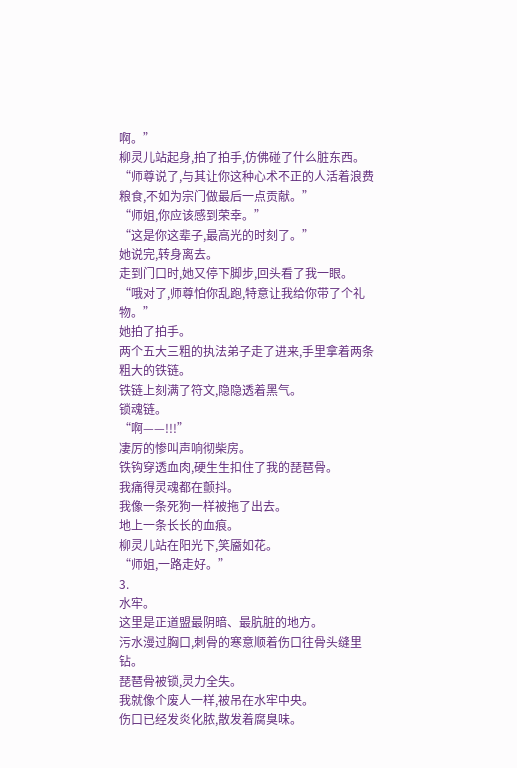啊。”
柳灵儿站起身,拍了拍手,仿佛碰了什么脏东西。
“师尊说了,与其让你这种心术不正的人活着浪费粮食,不如为宗门做最后一点贡献。”
“师姐,你应该感到荣幸。”
“这是你这辈子,最高光的时刻了。”
她说完,转身离去。
走到门口时,她又停下脚步,回头看了我一眼。
“哦对了,师尊怕你乱跑,特意让我给你带了个礼物。”
她拍了拍手。
两个五大三粗的执法弟子走了进来,手里拿着两条粗大的铁链。
铁链上刻满了符文,隐隐透着黑气。
锁魂链。
“啊——!!!”
凄厉的惨叫声响彻柴房。
铁钩穿透血肉,硬生生扣住了我的琵琶骨。
我痛得灵魂都在颤抖。
我像一条死狗一样被拖了出去。
地上一条长长的血痕。
柳灵儿站在阳光下,笑靥如花。
“师姐,一路走好。”
3.
水牢。
这里是正道盟最阴暗、最肮脏的地方。
污水漫过胸口,刺骨的寒意顺着伤口往骨头缝里钻。
琵琶骨被锁,灵力全失。
我就像个废人一样,被吊在水牢中央。
伤口已经发炎化脓,散发着腐臭味。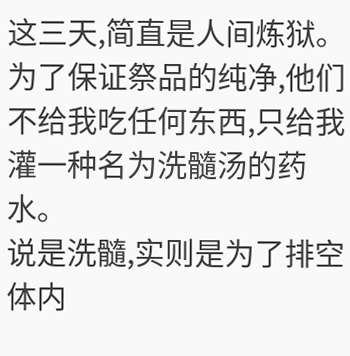这三天,简直是人间炼狱。
为了保证祭品的纯净,他们不给我吃任何东西,只给我灌一种名为洗髓汤的药水。
说是洗髓,实则是为了排空体内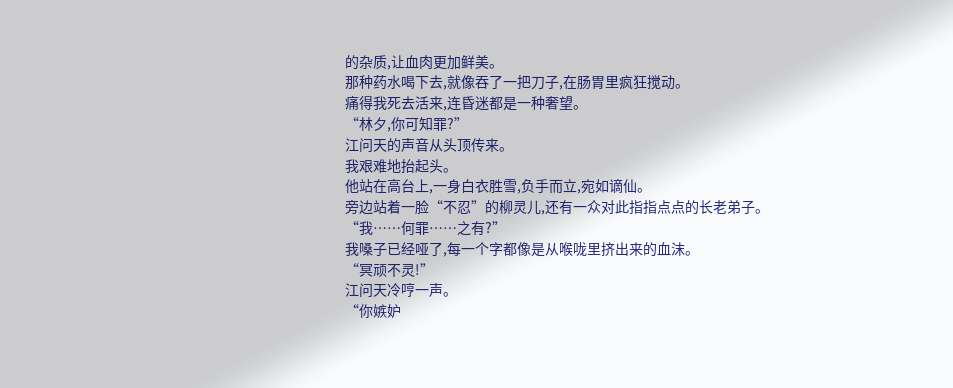的杂质,让血肉更加鲜美。
那种药水喝下去,就像吞了一把刀子,在肠胃里疯狂搅动。
痛得我死去活来,连昏迷都是一种奢望。
“林夕,你可知罪?”
江问天的声音从头顶传来。
我艰难地抬起头。
他站在高台上,一身白衣胜雪,负手而立,宛如谪仙。
旁边站着一脸“不忍”的柳灵儿,还有一众对此指指点点的长老弟子。
“我……何罪……之有?”
我嗓子已经哑了,每一个字都像是从喉咙里挤出来的血沫。
“冥顽不灵!”
江问天冷哼一声。
“你嫉妒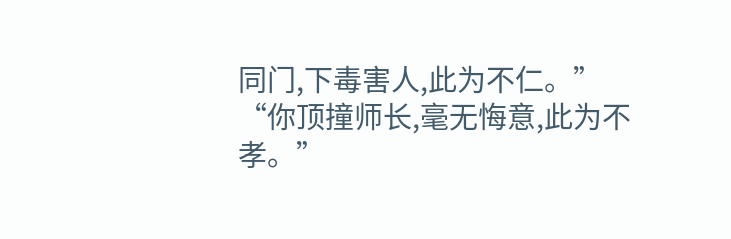同门,下毒害人,此为不仁。”
“你顶撞师长,毫无悔意,此为不孝。”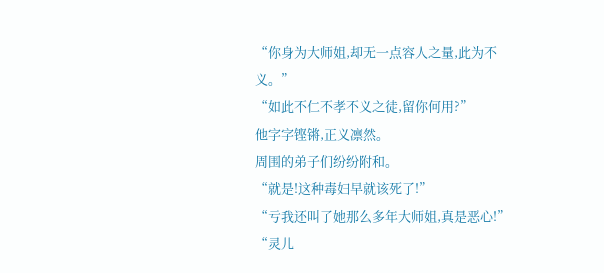“你身为大师姐,却无一点容人之量,此为不义。”
“如此不仁不孝不义之徒,留你何用?”
他字字铿锵,正义凛然。
周围的弟子们纷纷附和。
“就是!这种毒妇早就该死了!”
“亏我还叫了她那么多年大师姐,真是恶心!”
“灵儿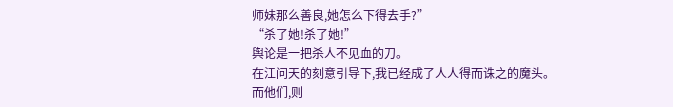师妹那么善良,她怎么下得去手?”
“杀了她!杀了她!”
舆论是一把杀人不见血的刀。
在江问天的刻意引导下,我已经成了人人得而诛之的魔头。
而他们,则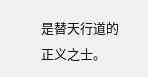是替天行道的正义之士。